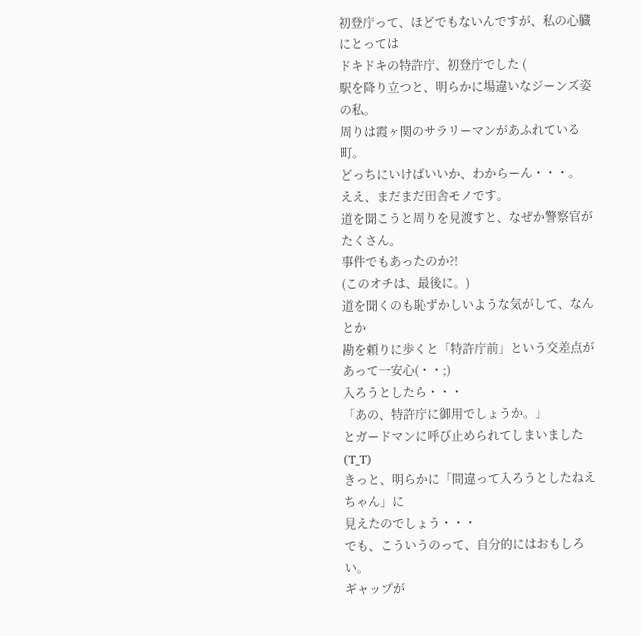初登庁って、ほどでもないんですが、私の心臓にとっては
ドキドキの特許庁、初登庁でした (
駅を降り立つと、明らかに場違いなジーンズ姿の私。
周りは霞ヶ関のサラリーマンがあふれている町。
どっちにいけばいいか、わからーん・・・。
ええ、まだまだ田舎モノです。
道を聞こうと周りを見渡すと、なぜか警察官がたくさん。
事件でもあったのか?!
(このオチは、最後に。)
道を聞くのも恥ずかしいような気がして、なんとか
勘を頼りに歩くと「特許庁前」という交差点があって一安心(・・;)
入ろうとしたら・・・
「あの、特許庁に御用でしょうか。」
とガードマンに呼び止められてしまいました (T_T)
きっと、明らかに「間違って入ろうとしたねえちゃん」に
見えたのでしょう・・・
でも、こういうのって、自分的にはおもしろい。
ギャップが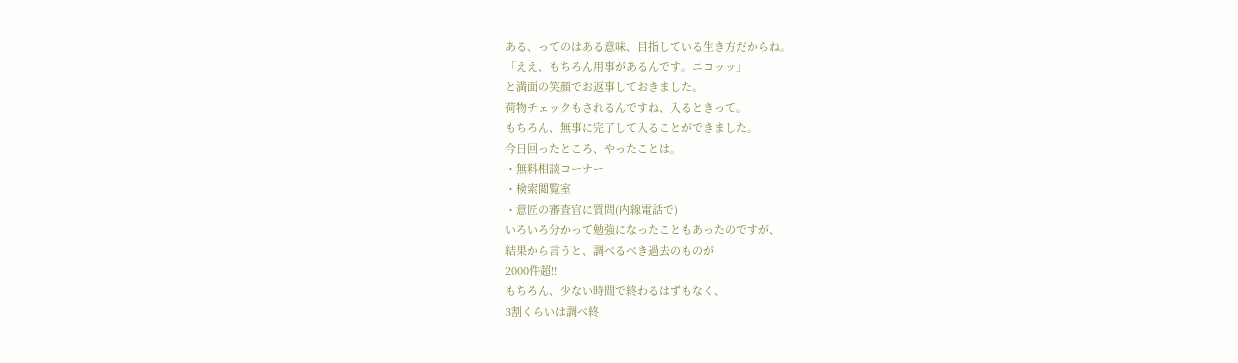ある、ってのはある意味、目指している生き方だからね。
「ええ、もちろん用事があるんです。ニコッッ」
と満面の笑顔でお返事しておきました。
荷物チェックもされるんですね、入るときって。
もちろん、無事に完了して入ることができました。
今日回ったところ、やったことは。
・無料相談コーナー
・検索閲覧室
・意匠の審査官に質問(内線電話で)
いろいろ分かって勉強になったこともあったのですが、
結果から言うと、調べるべき過去のものが
2000件超!!
もちろん、少ない時間で終わるはずもなく、
3割くらいは調べ終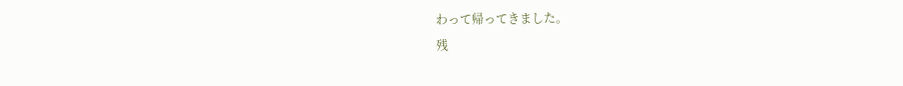わって帰ってきました。
残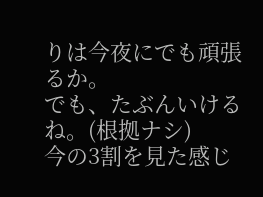りは今夜にでも頑張るか。
でも、たぶんいけるね。(根拠ナシ)
今の3割を見た感じ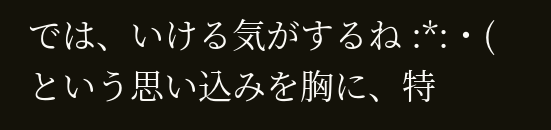では、いける気がするね :*:・(
という思い込みを胸に、特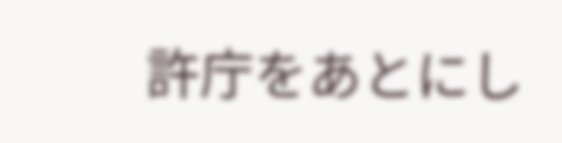許庁をあとにし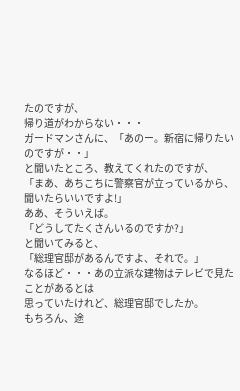たのですが、
帰り道がわからない・・・
ガードマンさんに、「あのー。新宿に帰りたいのですが・・」
と聞いたところ、教えてくれたのですが、
「まあ、あちこちに警察官が立っているから、聞いたらいいですよ!」
ああ、そういえば。
「どうしてたくさんいるのですか?」
と聞いてみると、
「総理官邸があるんですよ、それで。」
なるほど・・・あの立派な建物はテレビで見たことがあるとは
思っていたけれど、総理官邸でしたか。
もちろん、途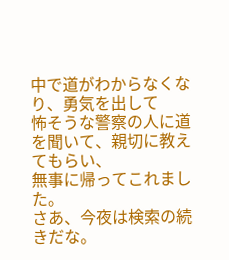中で道がわからなくなり、勇気を出して
怖そうな警察の人に道を聞いて、親切に教えてもらい、
無事に帰ってこれました。
さあ、今夜は検索の続きだな。